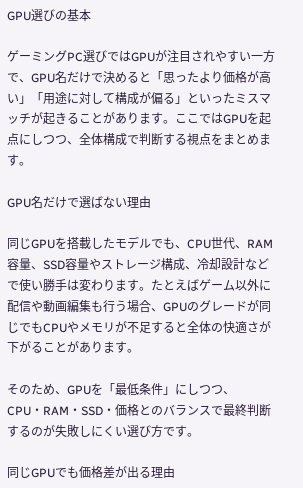GPU選びの基本

ゲーミングPC選びではGPUが注目されやすい一方で、GPU名だけで決めると「思ったより価格が高い」「用途に対して構成が偏る」といったミスマッチが起きることがあります。ここではGPUを起点にしつつ、全体構成で判断する視点をまとめます。

GPU名だけで選ばない理由

同じGPUを搭載したモデルでも、CPU世代、RAM容量、SSD容量やストレージ構成、冷却設計などで使い勝手は変わります。たとえばゲーム以外に配信や動画編集も行う場合、GPUのグレードが同じでもCPUやメモリが不足すると全体の快適さが下がることがあります。

そのため、GPUを「最低条件」にしつつ、CPU・RAM・SSD・価格とのバランスで最終判断するのが失敗しにくい選び方です。

同じGPUでも価格差が出る理由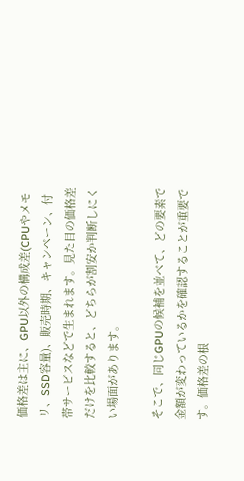価格差は主に、GPU以外の構成差(CPUやメモリ、SSD容量)、販売時期、キャンペーン、付帯サービスなどで生まれます。見た目の価格差だけを比較すると、どちらが割安か判断しにくい場面があります。

そこで、同じGPUの候補を並べて、どの要素で金額が変わっているかを確認することが重要です。価格差の根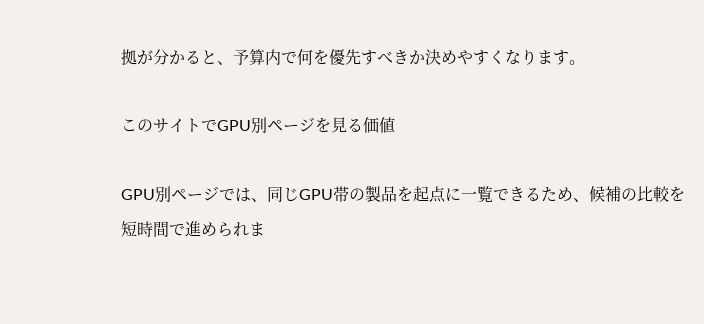拠が分かると、予算内で何を優先すべきか決めやすくなります。

このサイトでGPU別ページを見る価値

GPU別ページでは、同じGPU帯の製品を起点に一覧できるため、候補の比較を短時間で進められま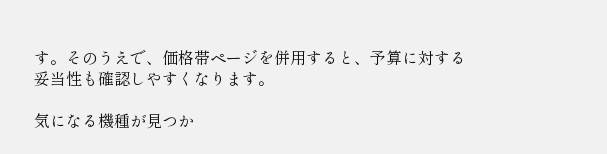す。そのうえで、価格帯ページを併用すると、予算に対する妥当性も確認しやすくなります。

気になる機種が見つか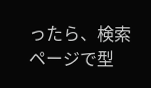ったら、検索ページで型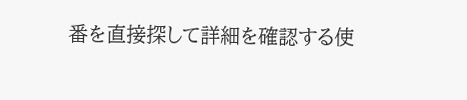番を直接探して詳細を確認する使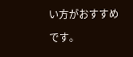い方がおすすめです。